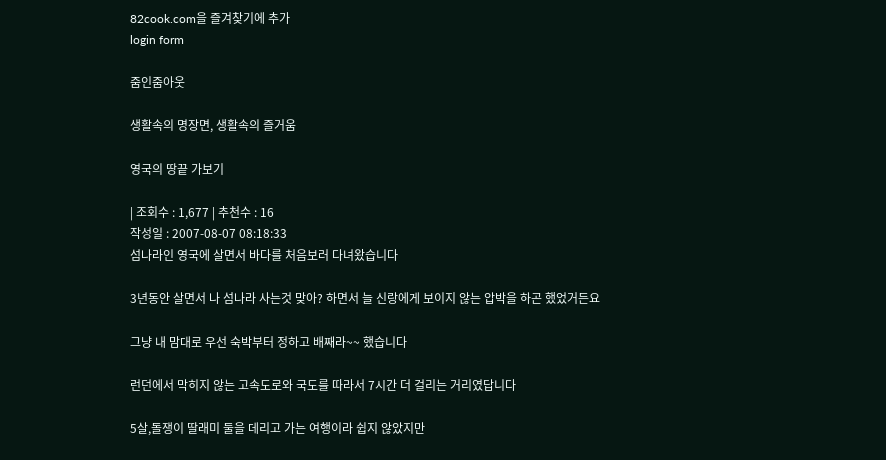82cook.com을 즐겨찾기에 추가
login form

줌인줌아웃

생활속의 명장면, 생활속의 즐거움

영국의 땅끝 가보기

| 조회수 : 1,677 | 추천수 : 16
작성일 : 2007-08-07 08:18:33
섬나라인 영국에 살면서 바다를 처음보러 다녀왔습니다

3년동안 살면서 나 섬나라 사는것 맞아? 하면서 늘 신랑에게 보이지 않는 압박을 하곤 했었거든요

그냥 내 맘대로 우선 숙박부터 정하고 배째라~~ 했습니다

런던에서 막히지 않는 고속도로와 국도를 따라서 7시간 더 걸리는 거리였답니다

5살,돌쟁이 딸래미 둘을 데리고 가는 여행이라 쉽지 않았지만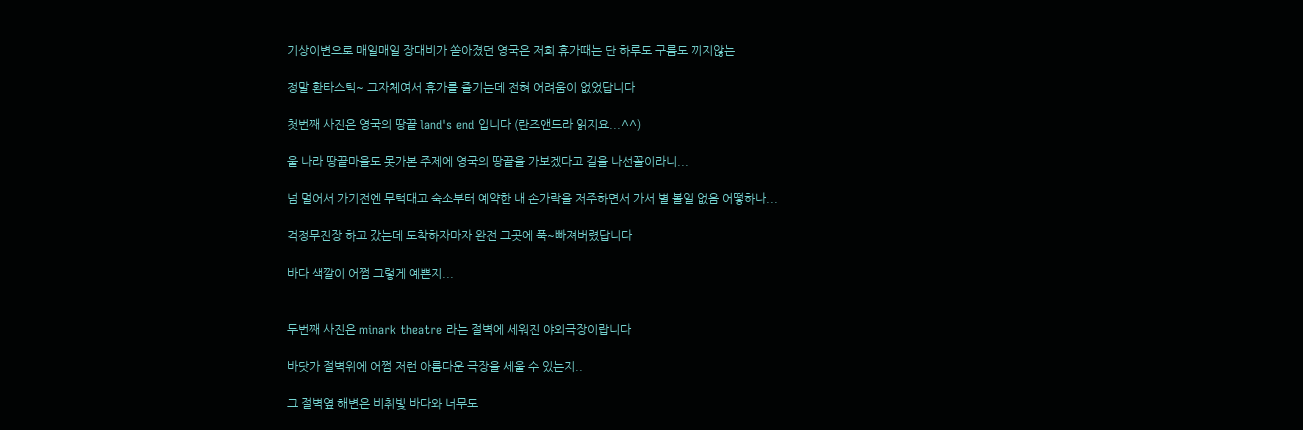기상이변으로 매일매일 장대비가 쏟아졌던 영국은 저희 휴가때는 단 하루도 구름도 끼지않는

정말 환타스틱~ 그자체여서 휴가를 즐기는데 전혀 어려움이 없었답니다

첫번째 사진은 영국의 땅끝 land's end 입니다 (란즈앤드라 읽지요...^^)

울 나라 땅끝마을도 못가본 주제에 영국의 땅끝을 가보겠다고 길을 나선꼴이라니...

넘 멀어서 가기전엔 무턱대고 숙소부터 예약한 내 손가락을 저주하면서 가서 별 볼일 없음 어떻하나...

걱정무진장 하고 갔는데 도착하자마자 완전 그곳에 푹~빠져버렸답니다

바다 색깔이 어쩜 그렇게 예쁜지...


두번째 사진은 minark theatre 라는 절벽에 세워진 야외극장이랍니다

바닷가 절벽위에 어쩜 저런 아름다운 극장을 세울 수 있는지..

그 절벽옆 해변은 비취빛 바다와 너무도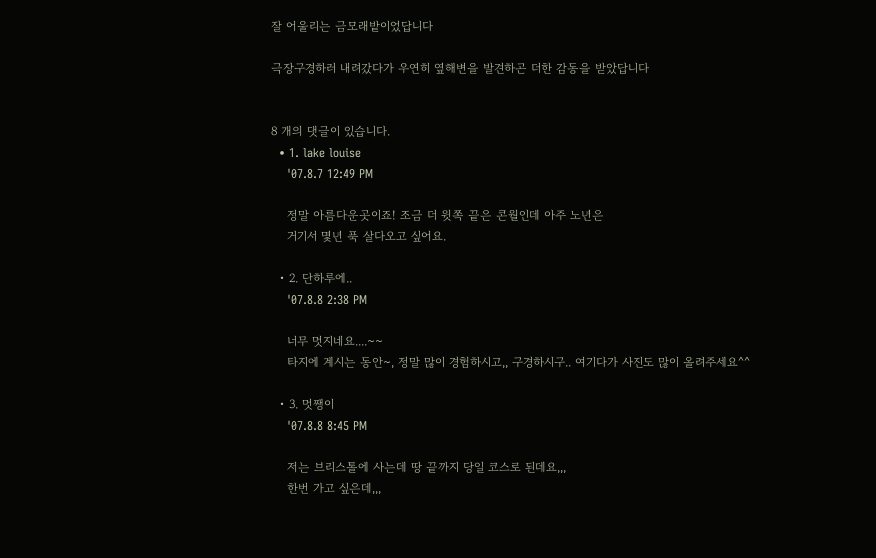잘 어울리는 금모래밭이었답니다

극장구경하러 내려갔다가 우연히 옆해변을 발견하곤 더한 감동을 받았답니다


8 개의 댓글이 있습니다.
  • 1. lake louise
    '07.8.7 12:49 PM

    정말 아름다운곳이죠! 조금 더 윗쪽 끝은 콘월인데 아주 노년은
    거기서 몇년 푹 살다오고 싶어요.

  • 2. 단하루에..
    '07.8.8 2:38 PM

    너무 멋지네요....~~
    타지에 계시는 동안~, 정말 많이 경험하시고,, 구경하시구.. 여기다가 사진도 많이 올려주세요^^

  • 3. 멋쨍이
    '07.8.8 8:45 PM

    저는 브리스톨에 사는데 땅 끝까지 당일 코스로 된데요,,,
    한번 가고 싶은데,,,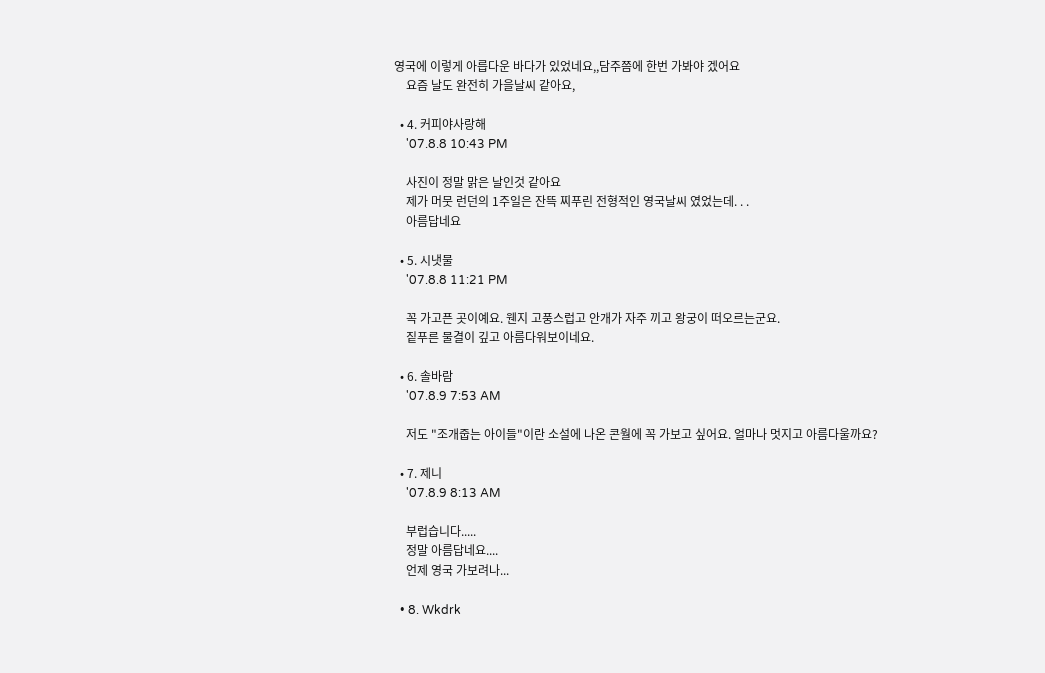영국에 이렇게 아릅다운 바다가 있었네요,,담주쯤에 한번 가봐야 겠어요
    요즘 날도 완전히 가을날씨 같아요,

  • 4. 커피야사랑해
    '07.8.8 10:43 PM

    사진이 정말 맑은 날인것 같아요
    제가 머뭇 런던의 1주일은 잔뜩 찌푸린 전형적인 영국날씨 였었는데. . .
    아름답네요

  • 5. 시냇물
    '07.8.8 11:21 PM

    꼭 가고픈 곳이예요. 웬지 고풍스럽고 안개가 자주 끼고 왕궁이 떠오르는군요.
    짙푸른 물결이 깊고 아름다워보이네요.

  • 6. 솔바람
    '07.8.9 7:53 AM

    저도 "조개줍는 아이들"이란 소설에 나온 콘월에 꼭 가보고 싶어요. 얼마나 멋지고 아름다울까요?

  • 7. 제니
    '07.8.9 8:13 AM

    부럽습니다.....
    정말 아름답네요....
    언제 영국 가보려나...

  • 8. Wkdrk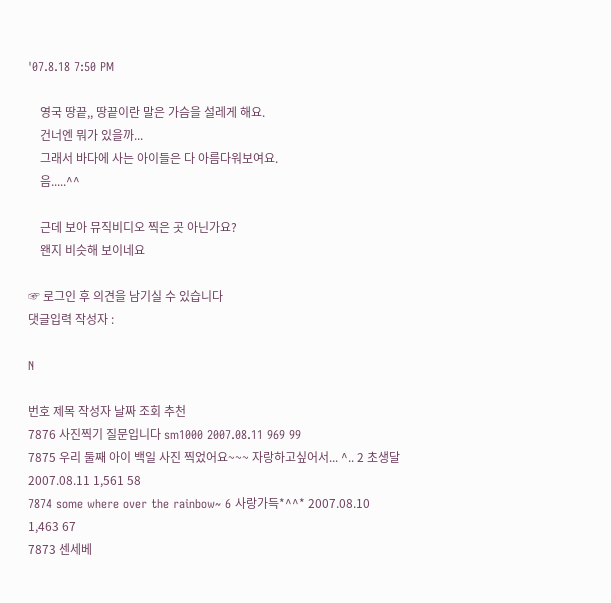'07.8.18 7:50 PM

    영국 땅끝,, 땅끝이란 말은 가슴을 설레게 해요.
    건너엔 뭐가 있을까...
    그래서 바다에 사는 아이들은 다 아름다워보여요.
    음.....^^

    근데 보아 뮤직비디오 찍은 곳 아닌가요?
    왠지 비슷해 보이네요

☞ 로그인 후 의견을 남기실 수 있습니다
댓글입력 작성자 :

N

번호 제목 작성자 날짜 조회 추천
7876 사진찍기 질문입니다 sm1000 2007.08.11 969 99
7875 우리 둘째 아이 백일 사진 찍었어요~~~ 자랑하고싶어서... ^.. 2 초생달 2007.08.11 1,561 58
7874 some where over the rainbow~ 6 사랑가득*^^* 2007.08.10 1,463 67
7873 센세베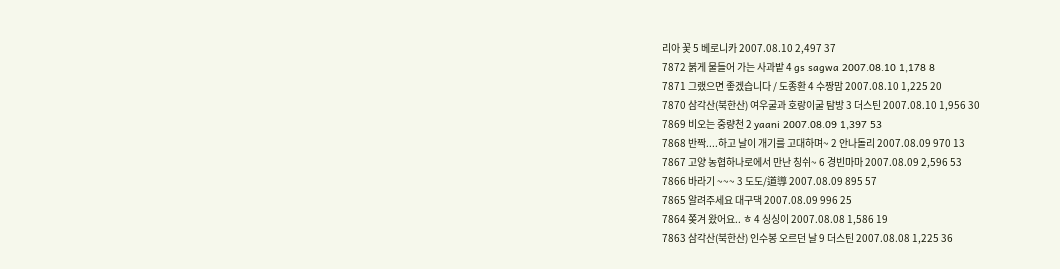리아 꽃 5 베로니카 2007.08.10 2,497 37
7872 붉게 물들어 가는 사과밭 4 gs sagwa 2007.08.10 1,178 8
7871 그랬으면 좋겠습니다 / 도종환 4 수짱맘 2007.08.10 1,225 20
7870 삼각산(북한산) 여우굴과 호랑이굴 탐방 3 더스틴 2007.08.10 1,956 30
7869 비오는 중량천 2 yaani 2007.08.09 1,397 53
7868 반짝....하고 날이 개기를 고대하며~ 2 안나돌리 2007.08.09 970 13
7867 고양 농협하나로에서 만난 칭쉬~ 6 경빈마마 2007.08.09 2,596 53
7866 바라기 ~~~ 3 도도/道導 2007.08.09 895 57
7865 알려주세요 대구댁 2007.08.09 996 25
7864 쫒겨 왔어요.. ㅎ 4 싱싱이 2007.08.08 1,586 19
7863 삼각산(북한산) 인수봉 오르던 날 9 더스틴 2007.08.08 1,225 36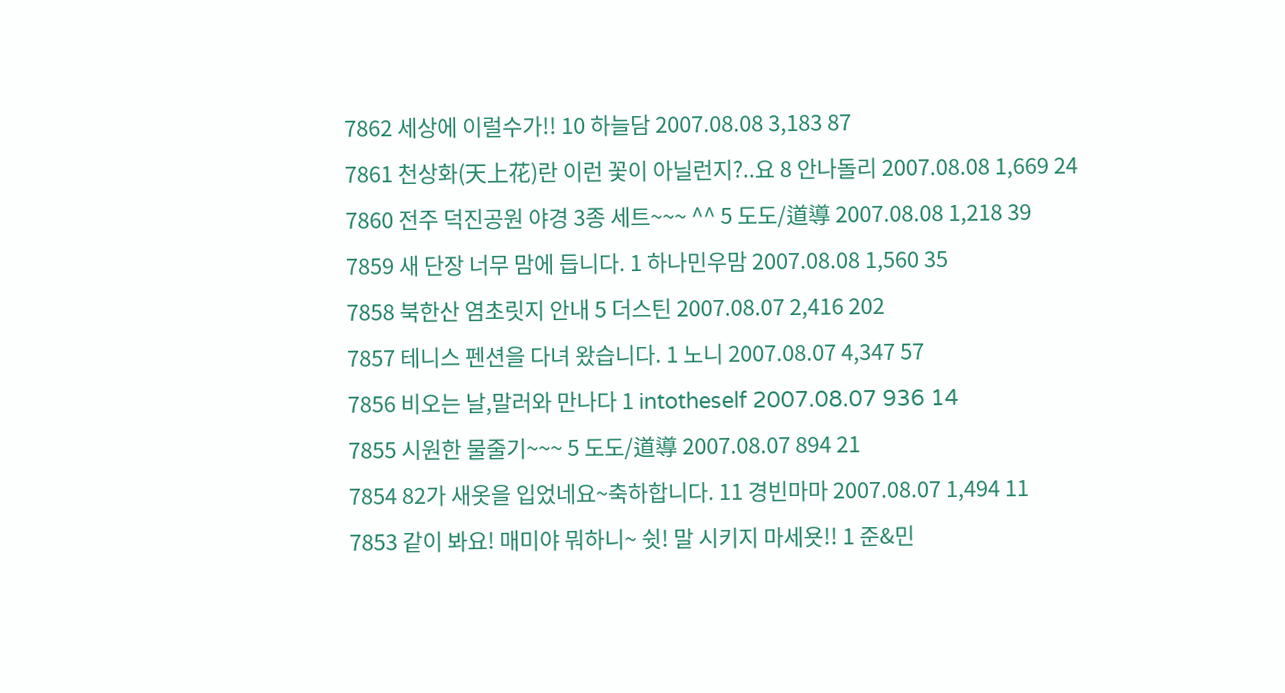7862 세상에 이럴수가!! 10 하늘담 2007.08.08 3,183 87
7861 천상화(天上花)란 이런 꽃이 아닐런지?..요 8 안나돌리 2007.08.08 1,669 24
7860 전주 덕진공원 야경 3종 세트~~~ ^^ 5 도도/道導 2007.08.08 1,218 39
7859 새 단장 너무 맘에 듭니다. 1 하나민우맘 2007.08.08 1,560 35
7858 북한산 염초릿지 안내 5 더스틴 2007.08.07 2,416 202
7857 테니스 펜션을 다녀 왔습니다. 1 노니 2007.08.07 4,347 57
7856 비오는 날,말러와 만나다 1 intotheself 2007.08.07 936 14
7855 시원한 물줄기~~~ 5 도도/道導 2007.08.07 894 21
7854 82가 새옷을 입었네요~축하합니다. 11 경빈마마 2007.08.07 1,494 11
7853 같이 봐요! 매미야 뭐하니~ 쉿! 말 시키지 마세욧!! 1 준&민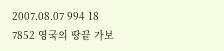2007.08.07 994 18
7852 영국의 땅끝 가보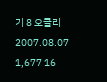기 8 오클리 2007.08.07 1,677 16